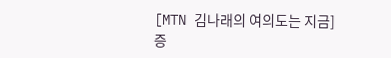[MTN 김나래의 여의도는 지금]
증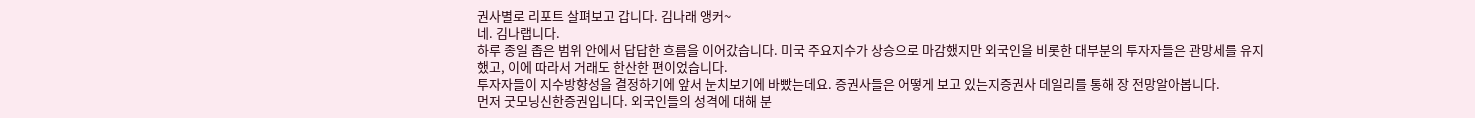권사별로 리포트 살펴보고 갑니다. 김나래 앵커~
네. 김나랩니다.
하루 종일 좁은 범위 안에서 답답한 흐름을 이어갔습니다. 미국 주요지수가 상승으로 마감했지만 외국인을 비롯한 대부분의 투자자들은 관망세를 유지했고, 이에 따라서 거래도 한산한 편이었습니다.
투자자들이 지수방향성을 결정하기에 앞서 눈치보기에 바빴는데요. 증권사들은 어떻게 보고 있는지증권사 데일리를 통해 장 전망알아봅니다.
먼저 굿모닝신한증권입니다. 외국인들의 성격에 대해 분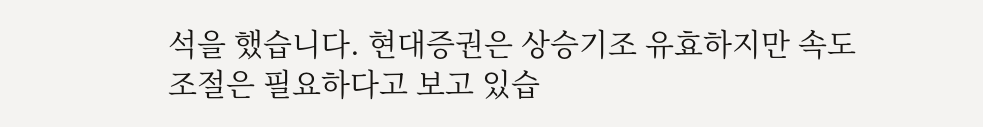석을 했습니다. 현대증권은 상승기조 유효하지만 속도조절은 필요하다고 보고 있습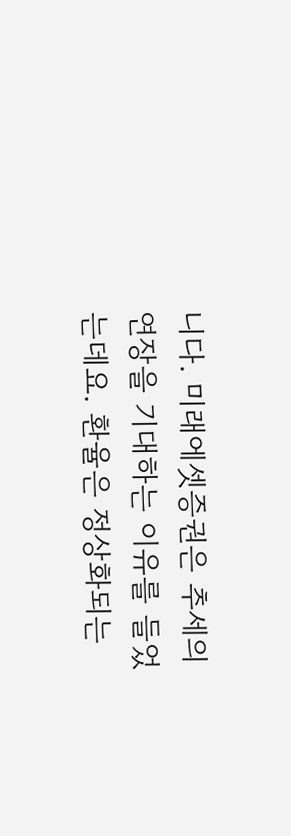니다. 미래에셋증권은 추세의 연장을 기대하는 이유를 들었는데요. 환율은 정상화되는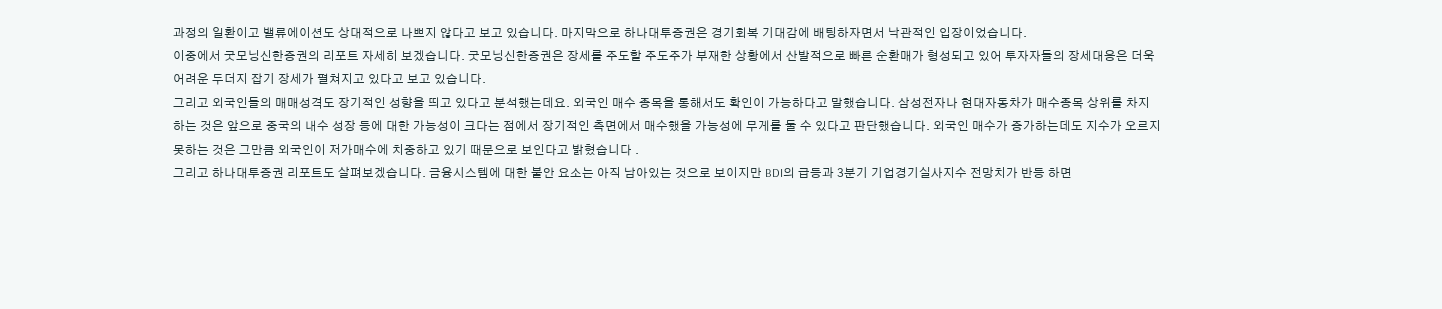과정의 일환이고 밸류에이션도 상대적으로 나쁘지 않다고 보고 있습니다. 마지막으로 하나대투증권은 경기회복 기대감에 배팅하자면서 낙관적인 입장이었습니다.
이중에서 굿모닝신한증권의 리포트 자세히 보겠습니다. 굿모닝신한증권은 장세를 주도할 주도주가 부재한 상황에서 산발적으로 빠른 순환매가 형성되고 있어 투자자들의 장세대응은 더욱 어려운 두더지 잡기 장세가 펼쳐지고 있다고 보고 있습니다.
그리고 외국인들의 매매성격도 장기적인 성향을 띄고 있다고 분석했는데요. 외국인 매수 종목을 통해서도 확인이 가능하다고 말했습니다. 삼성전자나 현대자동차가 매수종목 상위를 차지하는 것은 앞으로 중국의 내수 성장 등에 대한 가능성이 크다는 점에서 장기적인 측면에서 매수했을 가능성에 무게를 둘 수 있다고 판단했습니다. 외국인 매수가 증가하는데도 지수가 오르지 못하는 것은 그만큼 외국인이 저가매수에 치중하고 있기 때문으로 보인다고 밝혔습니다 .
그리고 하나대투증권 리포트도 살펴보겠습니다. 금융시스템에 대한 불안 요소는 아직 남아있는 것으로 보이지만 BDI의 급등과 3분기 기업경기실사지수 전망치가 반등 하면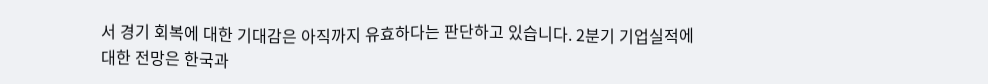서 경기 회복에 대한 기대감은 아직까지 유효하다는 판단하고 있습니다. 2분기 기업실적에 대한 전망은 한국과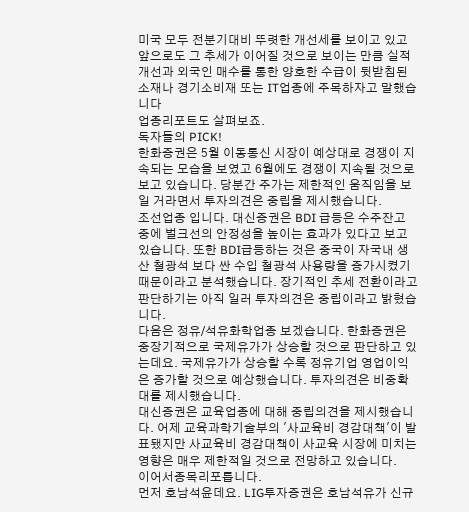미국 모두 전분기대비 뚜렷한 개선세를 보이고 있고앞으로도 그 추세가 이어질 것으로 보이는 만큼 실적개선과 외국인 매수를 통한 양호한 수급이 뒷받침된 소재나 경기소비재 또는 IT업종에 주목하자고 말했습니다
업종리포트도 살펴보죠.
독자들의 PICK!
한화증권은 5월 이동통신 시장이 예상대로 경쟁이 지속되는 모습을 보였고 6월에도 경쟁이 지속될 것으로 보고 있습니다. 당분간 주가는 제한적인 움직임을 보일 거라면서 투자의견은 중립을 제시했습니다.
조선업종 입니다. 대신증권은 BDI 급등은 수주잔고 중에 벌크선의 안정성을 높이는 효과가 있다고 보고 있습니다. 또한 BDI급등하는 것은 중국이 자국내 생산 철광석 보다 싼 수입 철광석 사용량을 증가시켰기 때문이라고 분석했습니다. 장기적인 추세 전환이라고 판단하기는 아직 일러 투자의견은 중립이라고 밝혔습니다.
다음은 정유/석유화학업종 보겠습니다. 한화증권은 중장기적으로 국제유가가 상승할 것으로 판단하고 있는데요. 국제유가가 상승할 수록 정유기업 영업이익은 증가할 것으로 예상했습니다. 투자의견은 비중확대를 제시했습니다.
대신증권은 교육업종에 대해 중립의견을 제시했습니다. 어제 교육과학기술부의 '사교육비 경감대책'이 발표됐지만 사교육비 경감대책이 사교육 시장에 미치는 영향은 매우 제한적일 것으로 전망하고 있습니다.
이어서종목리포틉니다.
먼저 호남석윤데요. LIG투자증권은 호남석유가 신규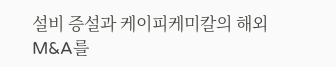설비 증설과 케이피케미칼의 해외 M&A를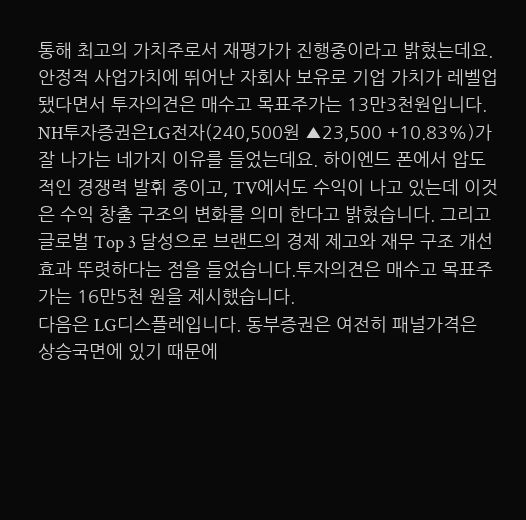통해 최고의 가치주로서 재평가가 진행중이라고 밝혔는데요. 안정적 사업가치에 뛰어난 자회사 보유로 기업 가치가 레벨업됐다면서 투자의견은 매수고 목표주가는 13만3천원입니다.
NH투자증권은LG전자(240,500원 ▲23,500 +10.83%)가 잘 나가는 네가지 이유를 들었는데요. 하이엔드 폰에서 압도적인 경쟁력 발휘 중이고, TV에서도 수익이 나고 있는데 이것은 수익 창출 구조의 변화를 의미 한다고 밝혔습니다. 그리고 글로벌 Top 3 달성으로 브랜드의 경제 제고와 재무 구조 개선 효과 뚜렷하다는 점을 들었습니다.투자의견은 매수고 목표주가는 16만5천 원을 제시했습니다.
다음은 LG디스플레입니다. 동부증권은 여전히 패널가격은 상승국면에 있기 때문에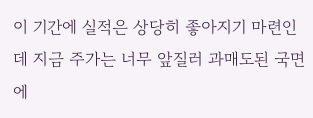이 기간에 실적은 상당히 좋아지기 마련인데 지금 주가는 너무 앞질러 과매도된 국면에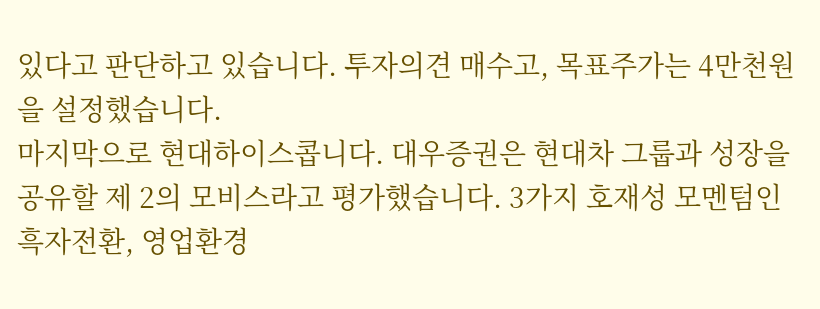있다고 판단하고 있습니다. 투자의견 매수고, 목표주가는 4만천원을 설정했습니다.
마지막으로 현대하이스콥니다. 대우증권은 현대차 그룹과 성장을 공유할 제 2의 모비스라고 평가했습니다. 3가지 호재성 모멘텀인 흑자전환, 영업환경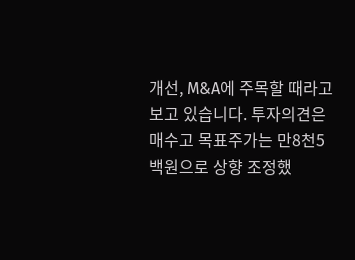개선, M&A에 주목할 때라고 보고 있습니다. 투자의견은 매수고 목표주가는 만8천5백원으로 상향 조정했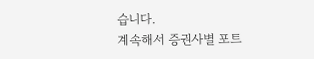습니다.
계속해서 증권사별 포트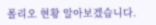폴리오 현황 알아보겠습니다.